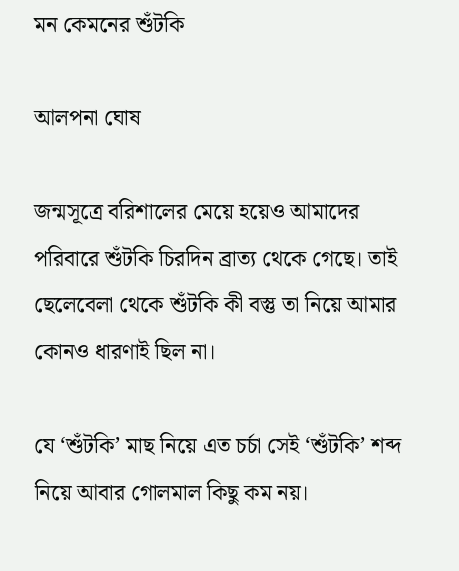মন কেমনের শুঁটকি

আলপনা ঘোষ

জন্মসূত্রে বরিশালের মেয়ে হয়েও আমাদের পরিবারে শুঁটকি চিরদিন ব্রাত্য থেকে গেছে। তাই ছেলেবেলা থেকে শুঁটকি কী বস্তু তা নিয়ে আমার কোনও ধারণাই ছিল না।

যে ‘শুঁটকি’ মাছ নিয়ে এত চর্চা সেই ‘শুঁটকি’ শব্দ নিয়ে আবার গোলমাল কিছু কম নয়।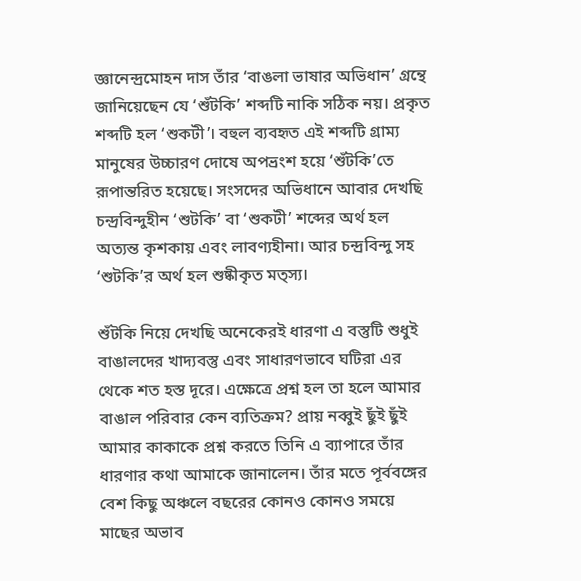জ্ঞানেন্দ্রমোহন দাস তাঁর ‘বাঙলা ভাষার অভিধান’ গ্রন্থে জানিয়েছেন যে ‘শুঁটকি’ শব্দটি নাকি সঠিক নয়। প্রকৃত শব্দটি হল ‘শুকটী’। বহুল ব্যবহৃত এই শব্দটি গ্রাম্য মানুষের উচ্চারণ দোষে অপভ্রংশ হয়ে ‘শুঁটকি’তে রূপান্তরিত হয়েছে। সংসদের অভিধানে আবার দেখছি চন্দ্রবিন্দুহীন ‘শুটকি’ বা ‘শুকটী’ শব্দের অর্থ হল অত্যন্ত কৃশকায় এবং লাবণ্যহীনা। আর চন্দ্রবিন্দু সহ ‘শুটকি’র অর্থ হল শুষ্কীকৃত মত্স্য।

শুঁটকি নিয়ে দেখছি অনেকেরই ধারণা এ বস্তুটি শুধুই বাঙালদের খাদ্যবস্তু এবং সাধারণভাবে ঘটিরা এর থেকে শত হস্ত দূরে। এক্ষেত্রে প্রশ্ন হল তা হলে আমার বাঙাল পরিবার কেন ব্যতিক্রম? প্রায় নব্বুই ছুঁই ছুঁই আমার কাকাকে প্রশ্ন করতে তিনি এ ব্যাপারে তাঁর ধারণার কথা আমাকে জানালেন। তাঁর মতে পূর্ববঙ্গের বেশ কিছু অঞ্চলে বছরের কোনও কোনও সময়ে মাছের অভাব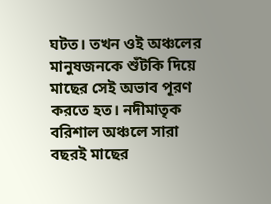ঘটত। তখন ওই অঞ্চলের মানুষজনকে শুঁটকি দিয়ে মাছের সেই অভাব পূরণ করতে হত। নদীমাতৃক বরিশাল অঞ্চলে সারা বছরই মাছের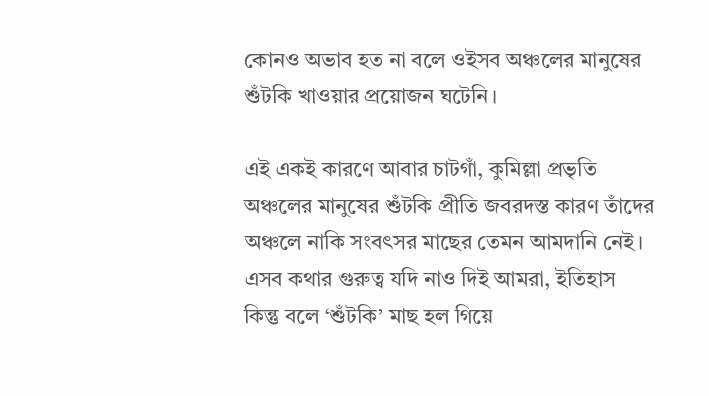কোনও অভাব হত না বলে ওইসব অঞ্চলের মানুষের শুঁটকি খাওয়ার প্রয়োজন ঘটেনি।

এই একই কারণে আবার চাটগাঁ, কুমিল্লা প্রভৃতি অঞ্চলের মানুষের শুঁটকি প্রীতি জবরদস্ত কারণ তাঁদের অঞ্চলে নাকি সংবৎসর মাছের তেমন আমদানি নেই। এসব কথার গুরুত্ব যদি নাও দিই আমরা, ইতিহাস কিন্তু বলে ‘শুঁটকি’ মাছ হল গিয়ে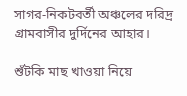সাগর-নিকটবর্তী অঞ্চলের দরিদ্র গ্রামবাসীর দুর্দিনের আহার।

শুঁটকি মাছ খাওয়া নিয়ে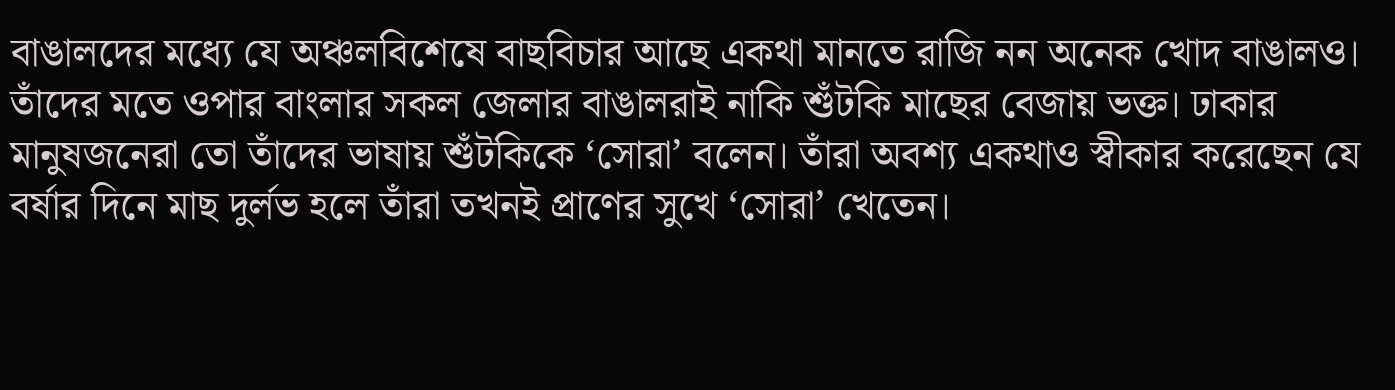বাঙালদের মধ্যে যে অঞ্চলবিশেষে বাছবিচার আছে একথা মানতে রাজি নন অনেক খোদ বাঙালও। তাঁদের মতে ওপার বাংলার সকল জেলার বাঙালরাই নাকি শুঁটকি মাছের বেজায় ভক্ত। ঢাকার মানুষজনেরা তো তাঁদের ভাষায় শুঁটকিকে ‘সোরা’ বলেন। তাঁরা অবশ্য একথাও স্বীকার করেছেন যে বর্ষার দিনে মাছ দুর্লভ হলে তাঁরা তখনই প্রাণের সুখে ‘সোরা’ খেতেন।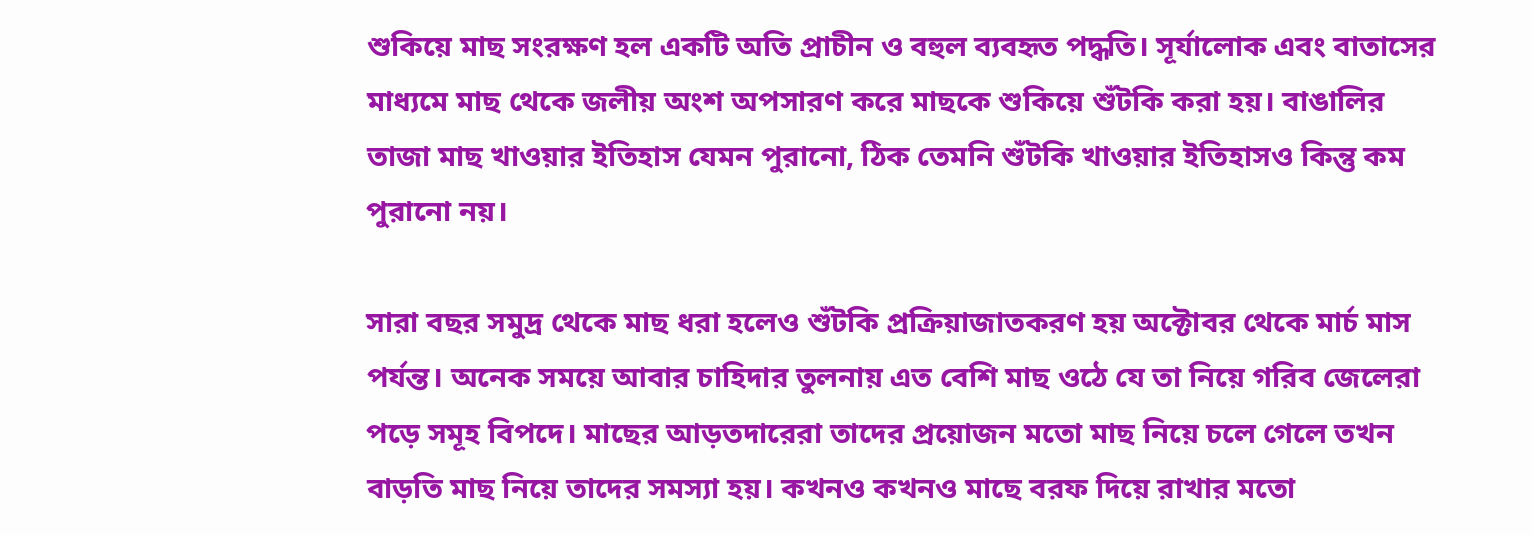শুকিয়ে মাছ সংরক্ষণ হল একটি অতি প্রাচীন ও বহুল ব্যবহৃত পদ্ধতি। সূর্যালোক এবং বাতাসের মাধ্যমে মাছ থেকে জলীয় অংশ অপসারণ করে মাছকে শুকিয়ে শুঁটকি করা হয়। বাঙালির তাজা মাছ খাওয়ার ইতিহাস যেমন পুরানো, ঠিক তেমনি শুঁটকি খাওয়ার ইতিহাসও কিন্তু কম পুরানো নয়।

সারা বছর সমুদ্র থেকে মাছ ধরা হলেও শুঁটকি প্রক্রিয়াজাতকরণ হয় অক্টোবর থেকে মার্চ মাস পর্যন্ত। অনেক সময়ে আবার চাহিদার তুলনায় এত বেশি মাছ ওঠে যে তা নিয়ে গরিব জেলেরা পড়ে সমূহ বিপদে। মাছের আড়তদারেরা তাদের প্রয়োজন মতো মাছ নিয়ে চলে গেলে তখন বাড়তি মাছ নিয়ে তাদের সমস্যা হয়। কখনও কখনও মাছে বরফ দিয়ে রাখার মতো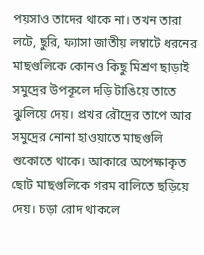পয়সাও তাদের থাকে না। তখন তারা লটে, ছুরি, ফ্যাসা জাতীয় লম্বাটে ধরনের মাছগুলিকে কোনও কিছু মিশ্রণ ছাড়াই সমুদ্রের উপকূলে দড়ি টাঙিয়ে তাতে ঝুলিয়ে দেয়। প্রখর রৌদ্রের তাপে আর সমুদ্রের নোনা হাওয়াতে মাছগুলি শুকোতে থাকে। আকারে অপেক্ষাকৃত ছোট মাছগুলিকে গরম বালিতে ছড়িয়ে দেয়। চড়া রোদ থাকলে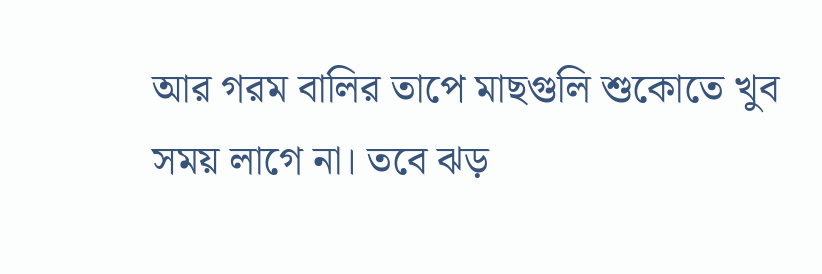আর গরম বালির তাপে মাছগুলি শুকোতে খুব সময় লাগে না। তবে ঝড়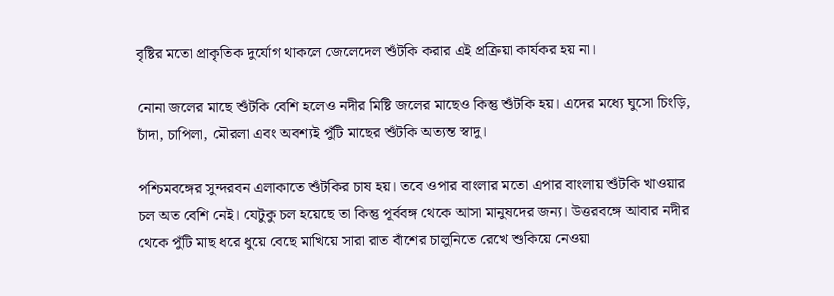বৃষ্টির মতো প্রাকৃতিক দুর্যোগ থাকলে জেলেদেল শুঁটকি করার এই প্রক্রিয়া কার্যকর হয় না।

নোনা জলের মাছে শুঁটকি বেশি হলেও নদীর মিষ্টি জলের মাছেও কিন্তু শুঁটকি হয়। এদের মধ্যে ঘুসো চিংড়ি, চাঁদা, চাপিলা, মৌরলা এবং অবশ্যই পুঁটি মাছের শুঁটকি অত্যন্ত স্বাদু।

পশ্চিমবঙ্গের সুন্দরবন এলাকাতে শুঁটকির চাষ হয়। তবে ওপার বাংলার মতো এপার বাংলায় শুঁটকি খাওয়ার চল অত বেশি নেই। যেটুকু চল হয়েছে তা কিন্তু পূর্ববঙ্গ থেকে আসা মানুষদের জন্য। উত্তরবঙ্গে আবার নদীর থেকে পুঁটি মাছ ধরে ধুয়ে বেছে মাখিয়ে সারা রাত বাঁশের চালুনিতে রেখে শুকিয়ে নেওয়া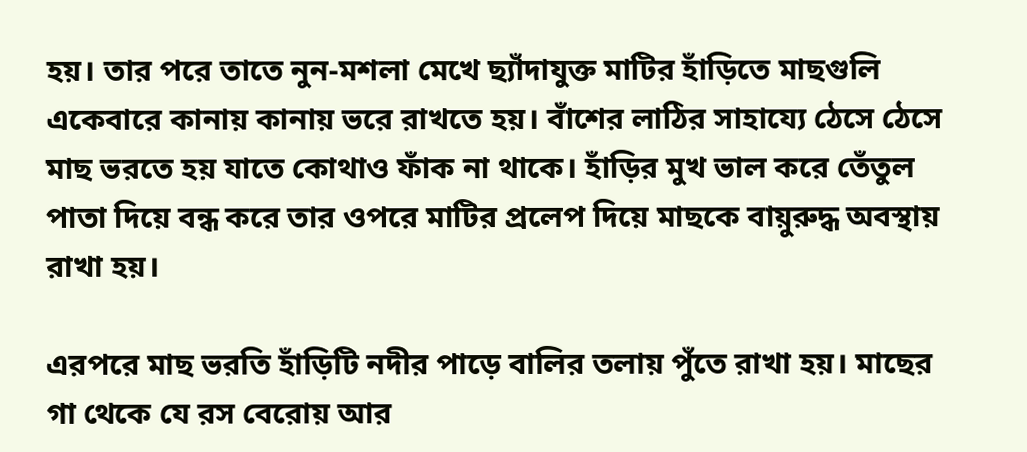হয়। তার পরে তাতে নুন-মশলা মেখে ছ্যাঁদাযুক্ত মাটির হাঁড়িতে মাছগুলি একেবারে কানায় কানায় ভরে রাখতে হয়। বাঁশের লাঠির সাহায্যে ঠেসে ঠেসে মাছ ভরতে হয় যাতে কোথাও ফাঁক না থাকে। হাঁড়ির মুখ ভাল করে তেঁতুল পাতা দিয়ে বন্ধ করে তার ওপরে মাটির প্রলেপ দিয়ে মাছকে বায়ুরুদ্ধ অবস্থায় রাখা হয়।

এরপরে মাছ ভরতি হাঁড়িটি নদীর পাড়ে বালির তলায় পুঁতে রাখা হয়। মাছের গা থেকে যে রস বেরোয় আর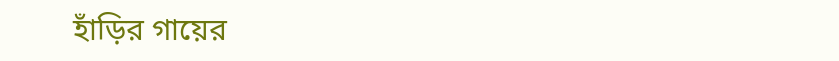হাঁড়ির গায়ের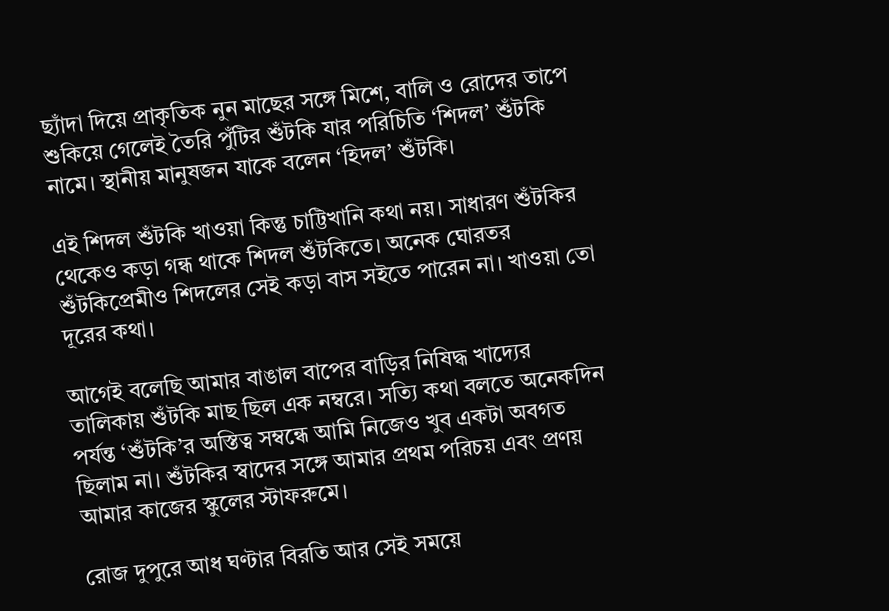ছ্যাঁদা দিয়ে প্রাকৃতিক নুন মাছের সঙ্গে মিশে, বালি ও রোদের তাপে শুকিয়ে গেলেই তৈরি পুঁটির শুঁটকি যার পরিচিতি ‘শিদল’ শুঁটকি নামে। স্থানীয় মানুষজন যাকে বলেন ‘হিদল’ শুঁটকি।

এই শিদল শুঁটকি খাওয়া কিন্তু চাট্টিখানি কথা নয়। সাধারণ শুঁটকির থেকেও কড়া গন্ধ থাকে শিদল শুঁটকিতে। অনেক ঘোরতর শুঁটকিপ্রেমীও শিদলের সেই কড়া বাস সইতে পারেন না। খাওয়া তো দূরের কথা।

আগেই বলেছি আমার বাঙাল বাপের বাড়ির নিষিদ্ধ খাদ্যের তালিকায় শুঁটকি মাছ ছিল এক নম্বরে। সত্যি কথা বলতে অনেকদিন পর্যন্ত ‘শুঁটকি’র অস্তিত্ব সম্বন্ধে আমি নিজেও খুব একটা অবগত ছিলাম না। শুঁটকির স্বাদের সঙ্গে আমার প্রথম পরিচয় এবং প্রণয় আমার কাজের স্কুলের স্টাফরুমে।

রোজ দুপুরে আধ ঘণ্টার বিরতি আর সেই সময়ে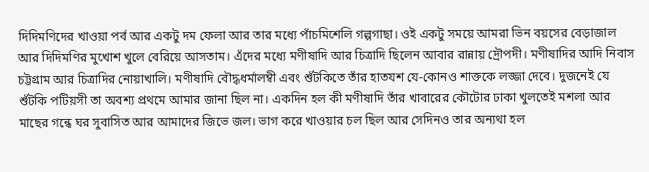দিদিমণিদের খাওয়া পর্ব আর একটু দম ফেলা আর তার মধ্যে পাঁচমিশেলি গল্পগাছা। ওই একটু সময়ে আমরা ভিন বয়সের বেড়াজাল আর দিদিমণির মুখোশ খুলে বেরিয়ে আসতাম। এঁদের মধ্যে মণীষাদি আর চিত্রাদি ছিলেন আবার রান্নায় দ্রৌপদী। মণীষাদির আদি নিবাস চট্টগ্রাম আর চিত্রাদির নোয়াখালি। মণীষাদি বৌদ্ধধর্মালম্বী এবং শুঁটকিতে তাঁর হাতযশ যে-কোনও শাক্তকে লজ্জা দেবে। দুজনেই যে শুঁটকি পটিয়সী তা অবশ্য প্রথমে আমার জানা ছিল না। একদিন হল কী মণীষাদি তাঁর খাবারের কৌটোর ঢাকা খুলতেই মশলা আর মাছের গন্ধে ঘর সুবাসিত আর আমাদের জিভে জল। ভাগ করে খাওয়ার চল ছিল আর সেদিনও তার অন্যথা হল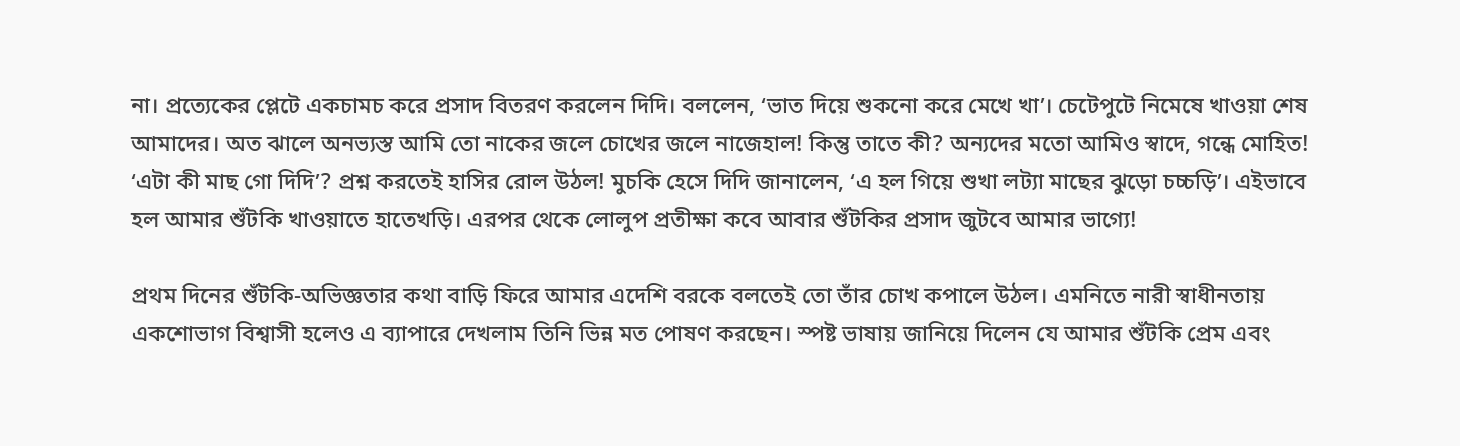না। প্রত্যেকের প্লেটে একচামচ করে প্রসাদ বিতরণ করলেন দিদি। বললেন, ‘ভাত দিয়ে শুকনো করে মেখে খা’। চেটেপুটে নিমেষে খাওয়া শেষ আমাদের। অত ঝালে অনভ্যস্ত আমি তো নাকের জলে চোখের জলে নাজেহাল! কিন্তু তাতে কী? অন্যদের মতো আমিও স্বাদে, গন্ধে মোহিত! ‘এটা কী মাছ গো দিদি’? প্রশ্ন করতেই হাসির রোল উঠল! মুচকি হেসে দিদি জানালেন, ‘এ হল গিয়ে শুখা লট্যা মাছের ঝুড়ো চচ্চড়ি’। এইভাবে হল আমার শুঁটকি খাওয়াতে হাতেখড়ি। এরপর থেকে লোলুপ প্রতীক্ষা কবে আবার শুঁটকির প্রসাদ জুটবে আমার ভাগ্যে!

প্রথম দিনের শুঁটকি-অভিজ্ঞতার কথা বাড়ি ফিরে আমার এদেশি বরকে বলতেই তো তাঁর চোখ কপালে উঠল। এমনিতে নারী স্বাধীনতায় একশোভাগ বিশ্বাসী হলেও এ ব্যাপারে দেখলাম তিনি ভিন্ন মত পোষণ করছেন। স্পষ্ট ভাষায় জানিয়ে দিলেন যে আমার শুঁটকি প্রেম এবং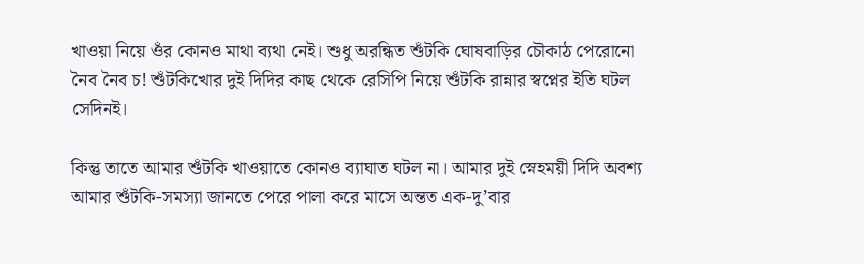খাওয়া নিয়ে ওঁর কোনও মাথা ব্যথা নেই। শুধু অরন্ধিত শুঁটকি ঘোষবাড়ির চৌকাঠ পেরোনো নৈব নৈব চ! শুঁটকিখোর দুই দিদির কাছ থেকে রেসিপি নিয়ে শুঁটকি রান্নার স্বপ্নের ইতি ঘটল সেদিনই।

কিন্তু তাতে আমার শুঁটকি খাওয়াতে কোনও ব্যাঘাত ঘটল না। আমার দুই স্নেহময়ী দিদি অবশ্য আমার শুঁটকি-সমস্যা জানতে পেরে পালা করে মাসে অন্তত এক-দু’বার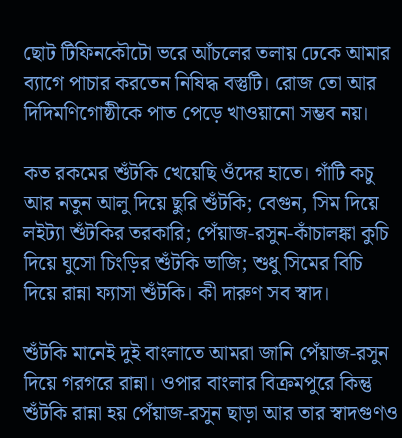ছোট টিফিনকৌটো ভরে আঁচলের তলায় ঢেকে আমার ব্যাগে পাচার করতেন নিষিদ্ধ বস্তুটি। রোজ তো আর দিদিমণিগোষ্ঠীকে পাত পেড়ে খাওয়ানো সম্ভব নয়।

কত রকমের শুঁটকি খেয়েছি ওঁদের হাতে। গাঁটি কচু আর নতুন আলু দিয়ে ছুরি শুঁটকি; বেগুন, সিম দিয়ে লইট্যা শুঁটকির তরকারি; পেঁয়াজ-রসুন-কাঁচালঙ্কা কুচি দিয়ে ঘুসো চিংড়ির শুঁটকি ভাজি; শুধু সিমের বিচি দিয়ে রান্না ফ্যাসা শুঁটকি। কী দারুণ সব স্বাদ।

শুঁটকি মানেই দুই বাংলাতে আমরা জানি পেঁয়াজ-রসুন দিয়ে গরগরে রান্না। ওপার বাংলার বিক্রমপুরে কিন্তু শুঁটকি রান্না হয় পেঁয়াজ-রসুন ছাড়া আর তার স্বাদগুণও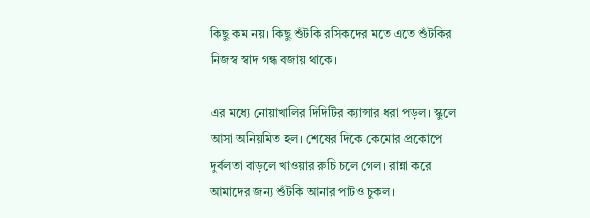কিছু কম নয়। কিছু শুঁটকি রসিকদের মতে এতে শুঁটকির নিজস্ব স্বাদ গন্ধ বজায় থাকে।

এর মধ্যে নোয়াখালির দিদিটির ক্যান্সার ধরা পড়ল। স্কুলে আসা অনিয়মিত হল। শেষের দিকে কেমোর প্রকোপে দুর্বলতা বাড়লে খাওয়ার রুচি চলে গেল। রান্না করে আমাদের জন্য শুঁটকি আনার পাটও চুকল।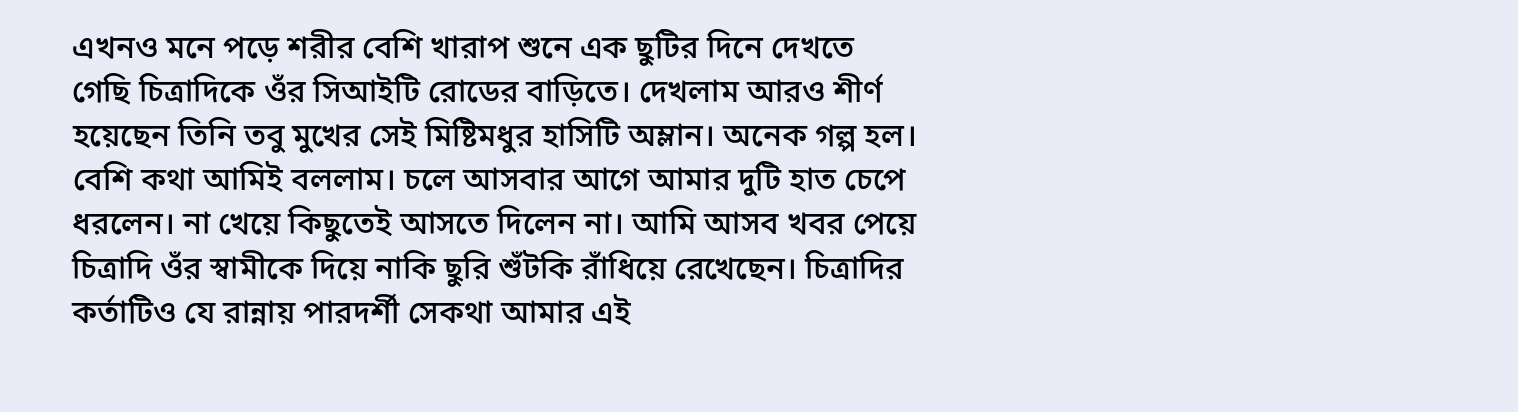এখনও মনে পড়ে শরীর বেশি খারাপ শুনে এক ছুটির দিনে দেখতে গেছি চিত্রাদিকে ওঁর সিআইটি রোডের বাড়িতে। দেখলাম আরও শীর্ণ হয়েছেন তিনি তবু মুখের সেই মিষ্টিমধুর হাসিটি অম্লান। অনেক গল্প হল। বেশি কথা আমিই বললাম। চলে আসবার আগে আমার দুটি হাত চেপে ধরলেন। না খেয়ে কিছুতেই আসতে দিলেন না। আমি আসব খবর পেয়ে চিত্রাদি ওঁর স্বামীকে দিয়ে নাকি ছুরি শুঁটকি রাঁধিয়ে রেখেছেন। চিত্রাদির কর্তাটিও যে রান্নায় পারদর্শী সেকথা আমার এই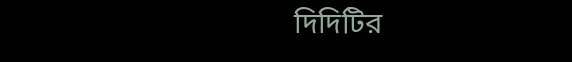দিদিটির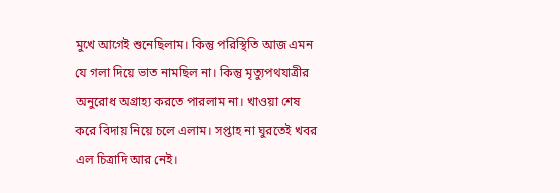মুখে আগেই শুনেছিলাম। কিন্তু পরিস্থিতি আজ এমন যে গলা দিয়ে ভাত নামছিল না। কিন্তু মৃত্যুপথযাত্রীর অনুরোধ অগ্রাহ্য করতে পারলাম না। খাওয়া শেষ করে বিদায় নিয়ে চলে এলাম। সপ্তাহ না ঘুরতেই খবর এল চিত্রাদি আর নেই।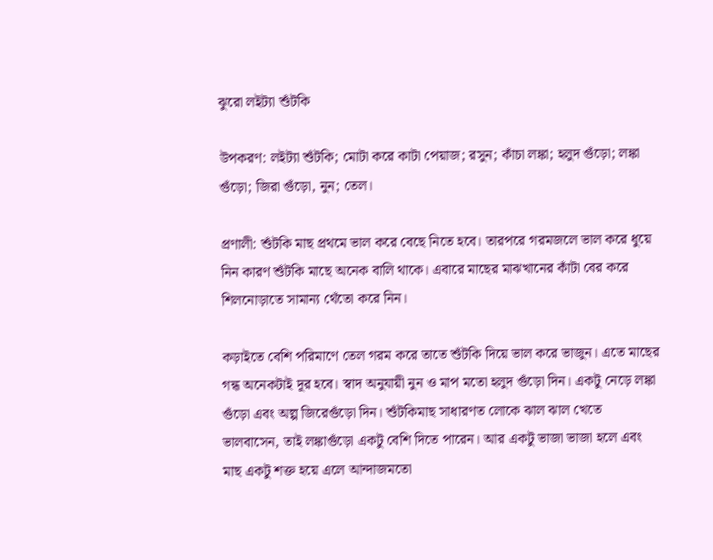ঝুরো লইট্যা শুঁটকি

উপকরণ: লইট্যা শুঁটকি; মোটা করে কাটা পেয়াজ; রসুন; কাঁচা লঙ্কা; হলুদ গুঁড়ো; লঙ্কা গুঁড়ো; জিরা গুঁড়ো, নুন; তেল।

প্রণালী: শুঁটকি মাছ প্রথমে ভাল করে বেছে নিতে হবে। তারপরে গরমজলে ভাল করে ধুয়ে নিন কারণ শুঁটকি মাছে অনেক বালি থাকে। এবারে মাছের মাঝখানের কাঁটা বের করে শিলনোড়াতে সামান্য থেঁতো করে নিন।

কড়াইতে বেশি পরিমাণে তেল গরম করে তাতে শুঁটকি দিয়ে ভাল করে ভাজুন। এতে মাছের গন্ধ অনেকটাই দূর হবে। স্বাদ অনুযায়ী নুন ও মাপ মতো হলুদ গুঁড়ো দিন। একটু নেড়ে লঙ্কা গুঁড়ো এবং অল্প জিরেগুঁড়ো দিন। শুঁটকিমাছ সাধারণত লোকে ঝাল ঝাল খেতে ভালবাসেন, তাই লঙ্কাগুঁড়ো একটু বেশি দিতে পারেন। আর একটু ভাজা ভাজা হলে এবং মাছ একটু শক্ত হয়ে এলে আন্দাজমতো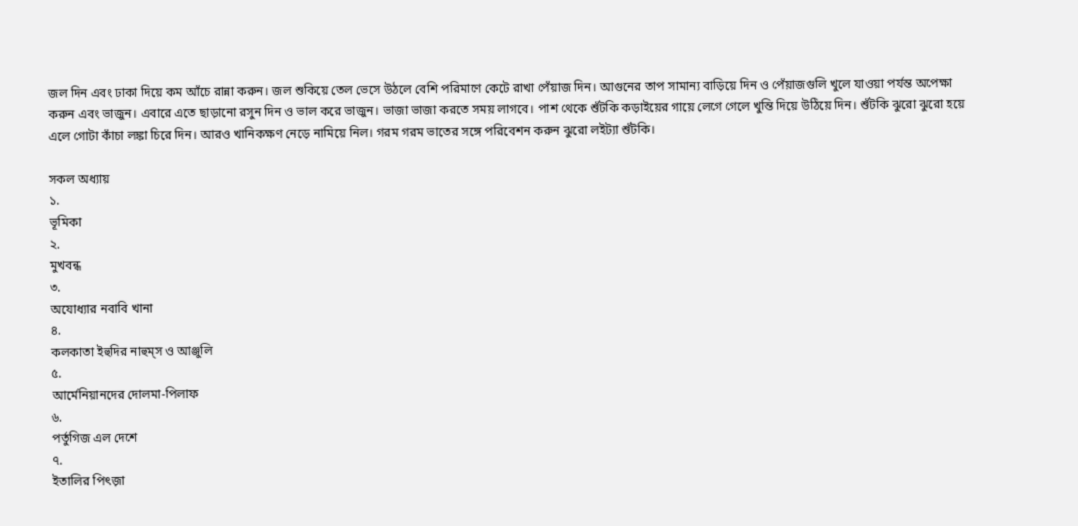জল দিন এবং ঢাকা দিয়ে কম আঁচে রান্না করুন। জল শুকিয়ে তেল ভেসে উঠলে বেশি পরিমাণে কেটে রাখা পেঁয়াজ দিন। আগুনের তাপ সামান্য বাড়িয়ে দিন ও পেঁয়াজগুলি খুলে যাওয়া পর্যন্ত অপেক্ষা করুন এবং ভাজুন। এবারে এতে ছাড়ানো রসুন দিন ও ভাল করে ভাজুন। ভাজা ভাজা করতে সময় লাগবে। পাশ থেকে শুঁটকি কড়াইয়ের গায়ে লেগে গেলে খুন্তি দিয়ে উঠিয়ে দিন। শুঁটকি ঝুরো ঝুরো হয়ে এলে গোটা কাঁচা লঙ্কা চিরে দিন। আরও খানিকক্ষণ নেড়ে নামিয়ে নিল। গরম গরম ভাতের সঙ্গে পরিবেশন করুন ঝুরো লইট্যা শুঁটকি।

সকল অধ্যায়
১.
ভূমিকা
২.
মুখবন্ধ
৩.
অযোধ্যার নবাবি খানা
৪.
কলকাতা ইহুদির নাহুম্‌স ও আঞ্জুলি
৫.
আর্মেনিয়ানদের দোলমা-পিলাফ
৬.
পর্তুগিজ এল দেশে
৭.
ইতালির পিৎজ়া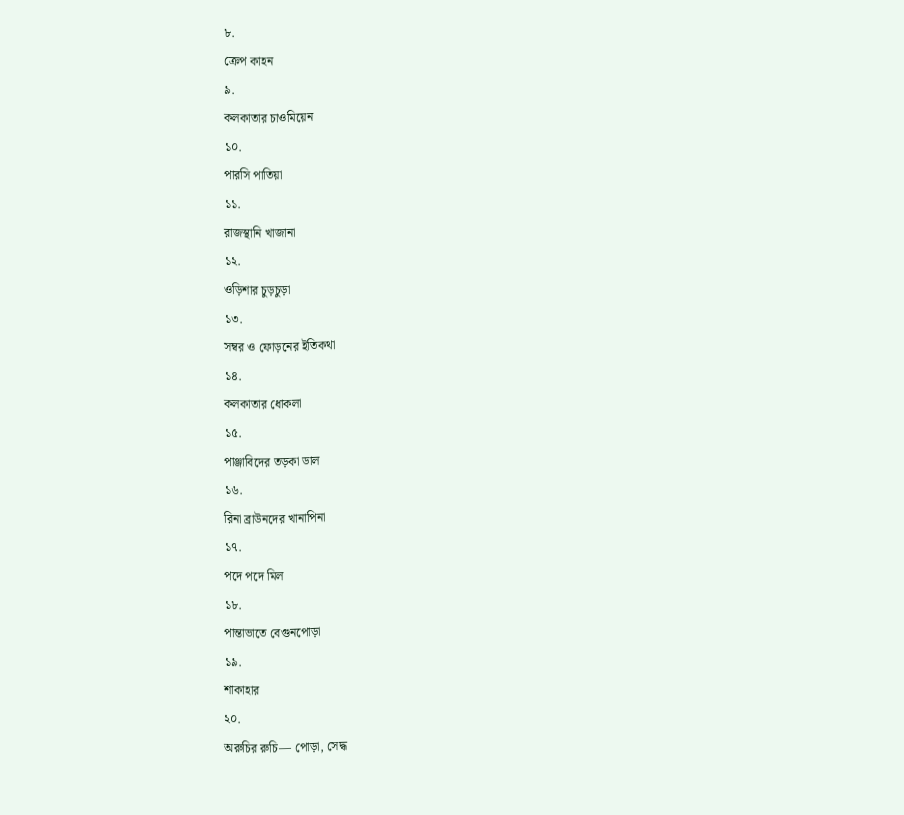৮.
ক্রেপ কাহন
৯.
কলকাতার চাওমিয়েন
১০.
পারসি পাতিয়া
১১.
রাজস্থানি খাজানা
১২.
ওড়িশার চুড়চুড়া
১৩.
সম্বর ও ফোড়নের ইতিকথা
১৪.
কলকাতার ধোকলা
১৫.
পাঞ্জাবিদের তড়কা ডাল
১৬.
রিনা ব্রাউনদের খানাপিনা
১৭.
পদে পদে মিল
১৮.
পান্তাভাতে বেগুনপোড়া
১৯.
শাকাহার
২০.
অরুচির রুচি— পোড়া, সেদ্ধ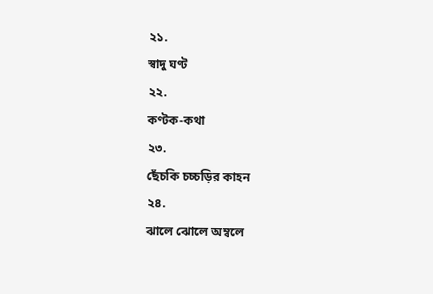২১.
স্বাদু ঘণ্ট
২২.
কণ্টক-কথা
২৩.
ছেঁচকি চচ্চড়ির কাহন
২৪.
ঝালে ঝোলে অম্বলে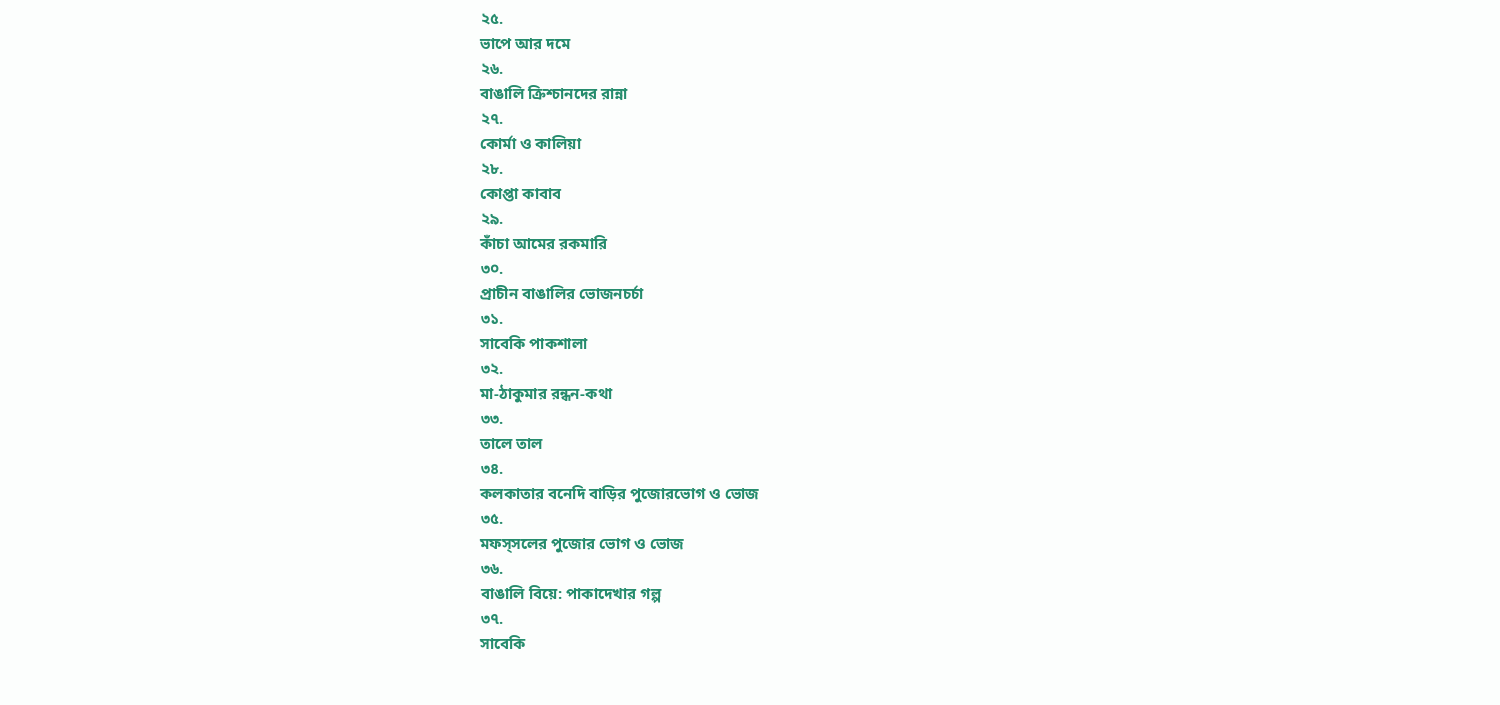২৫.
ভাপে আর দমে
২৬.
বাঙালি ক্রিশ্চানদের রান্না
২৭.
কোর্মা ও কালিয়া
২৮.
কোপ্তা কাবাব
২৯.
কাঁচা আমের রকমারি
৩০.
প্রাচীন বাঙালির ভোজনচর্চা
৩১.
সাবেকি পাকশালা
৩২.
মা-ঠাকুমার রন্ধন-কথা
৩৩.
তালে তাল
৩৪.
কলকাতার বনেদি বাড়ির পুজোরভোগ ও ভোজ
৩৫.
মফস্সলের পুজোর ভোগ ও ভোজ
৩৬.
বাঙালি বিয়ে: পাকাদেখার গল্প
৩৭.
সাবেকি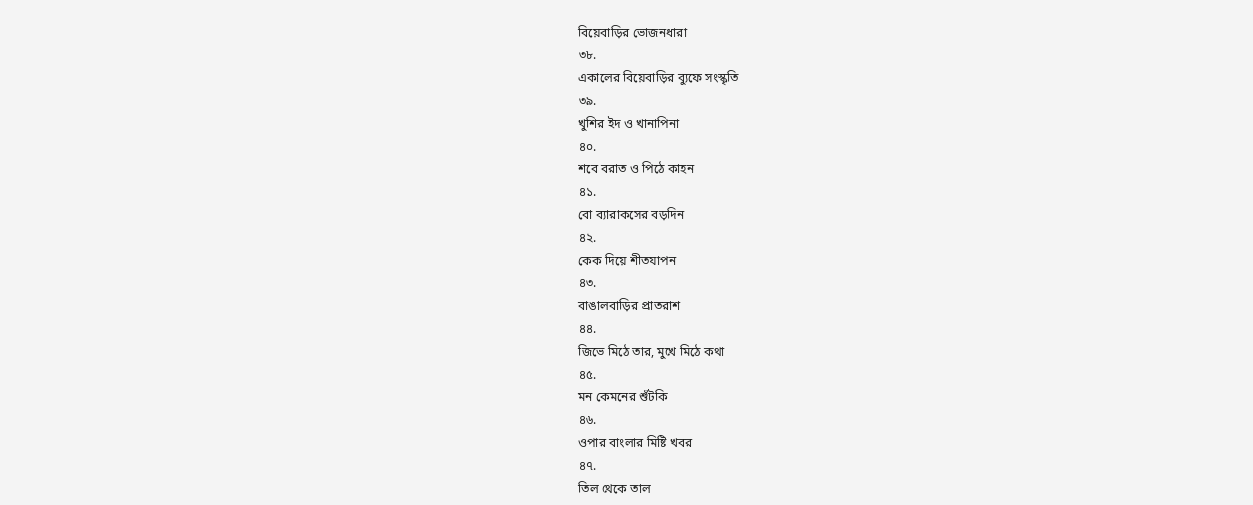বিয়েবাড়ির ভোজনধারা
৩৮.
একালের বিয়েবাড়ির ব্যুফে সংস্কৃতি
৩৯.
খুশির ইদ ও খানাপিনা
৪০.
শবে বরাত ও পিঠে কাহন
৪১.
বো ব্যারাকসের বড়দিন
৪২.
কেক দিয়ে শীতযাপন
৪৩.
বাঙালবাড়ির প্রাতরাশ
৪৪.
জিভে মিঠে তার, মুখে মিঠে কথা
৪৫.
মন কেমনের শুঁটকি
৪৬.
ওপার বাংলার মিষ্টি খবর
৪৭.
তিল থেকে তাল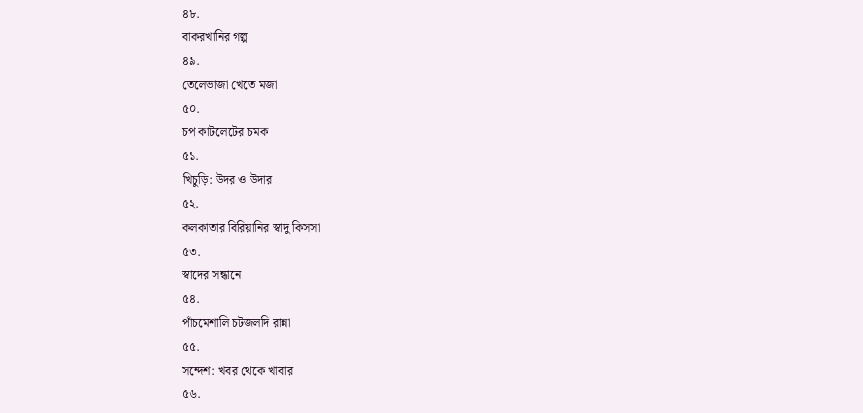৪৮.
বাকরখানির গল্প
৪৯.
তেলেভাজা খেতে মজা
৫০.
চপ কাটলেটের চমক
৫১.
খিচুড়ি: উদর ও উদার
৫২.
কলকাতার বিরিয়ানির স্বাদু কিসসা
৫৩.
স্বাদের সন্ধানে
৫৪.
পাঁচমেশালি চটজলদি রান্না
৫৫.
সন্দেশ: খবর থেকে খাবার
৫৬.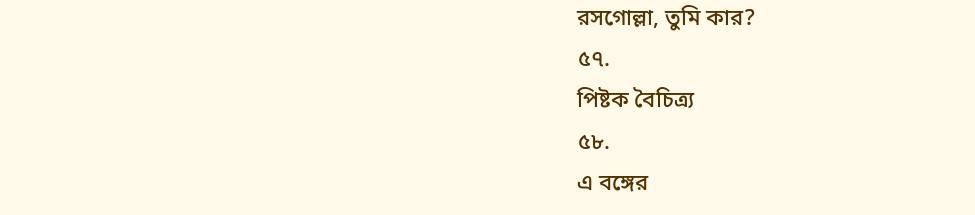রসগোল্লা, তুমি কার?
৫৭.
পিষ্টক বৈচিত্র্য
৫৮.
এ বঙ্গের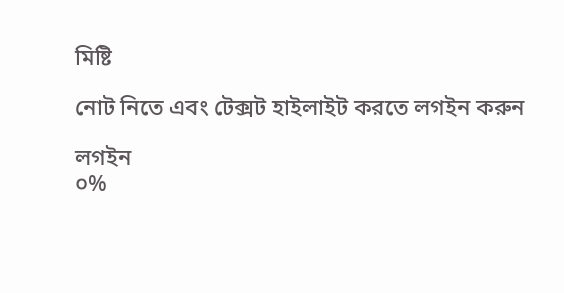মিষ্টি

নোট নিতে এবং টেক্সট হাইলাইট করতে লগইন করুন

লগইন
০%